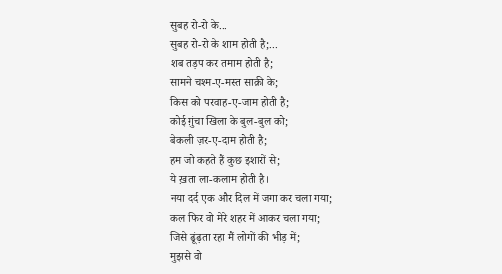सुबह रो-रो के...
सुबह रो-रो के शाम होती है;...
शब तड़प कर तमाम होती है;
सामने चश्म-ए-मस्त साक़ी के;
किस को परवाह-ए-जाम होती है;
कोई ग़ुंचा खिला के बुल-बुल को;
बेकली ज़र-ए-दाम होती है;
हम जो कहते हैं कुछ इशारों से;
ये ख़ता ला-कलाम होती है।
नया दर्द एक और दिल में जगा कर चला गया;
कल फिर वो मेरे शहर में आकर चला गया;
जिसे ढूंढ़ता रहा मैं लोगों की भीड़ में;
मुझसे वो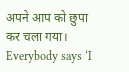अपने आप को छुपा कर चला गया।
Everybody says ‘I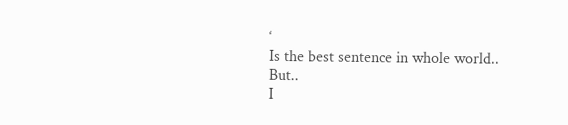‘
Is the best sentence in whole world..
But..
I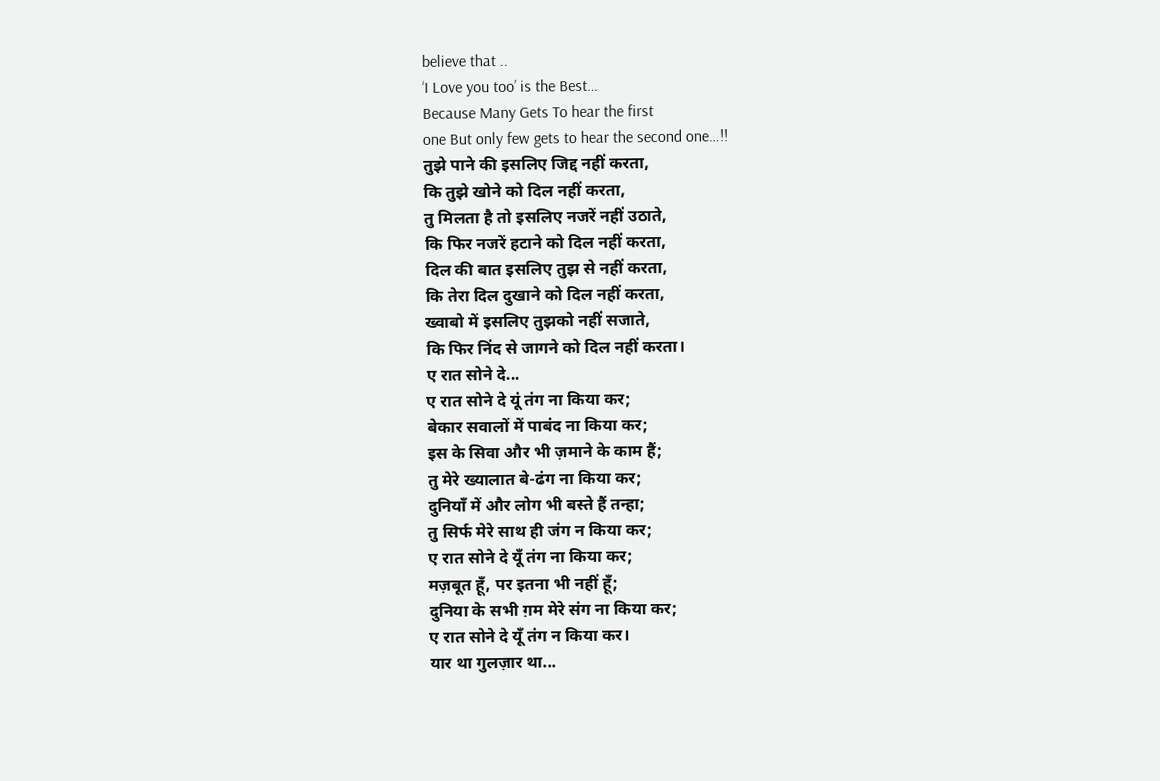believe that ..
‘I Love you too’ is the Best…
Because Many Gets To hear the first
one But only few gets to hear the second one…!!
तुझे पाने की इसलिए जिद्द नहीं करता,
कि तुझे खोने को दिल नहीं करता,
तु मिलता है तो इसलिए नजरें नहीं उठाते,
कि फिर नजरें हटाने को दिल नहीं करता,
दिल की बात इसलिए तुझ से नहीं करता,
कि तेरा दिल दुखाने को दिल नहीं करता,
ख्वाबो में इसलिए तुझको नहीं सजाते,
कि फिर निंद से जागने को दिल नहीं करता।
ए रात सोने दे...
ए रात सोने दे यूं तंग ना किया कर;
बेकार सवालों में पाबंद ना किया कर;
इस के सिवा और भी ज़माने के काम हैं;
तु मेरे ख्यालात बे-ढंग ना किया कर;
दुनियाँ में और लोग भी बस्ते हैं तन्हा;
तु सिर्फ मेरे साथ ही जंग न किया कर;
ए रात सोने दे यूँ तंग ना किया कर;
मज़बूत हूँ, पर इतना भी नहीं हूँ;
दुनिया के सभी ग़म मेरे संग ना किया कर;
ए रात सोने दे यूँ तंग न किया कर।
यार था गुलज़ार था...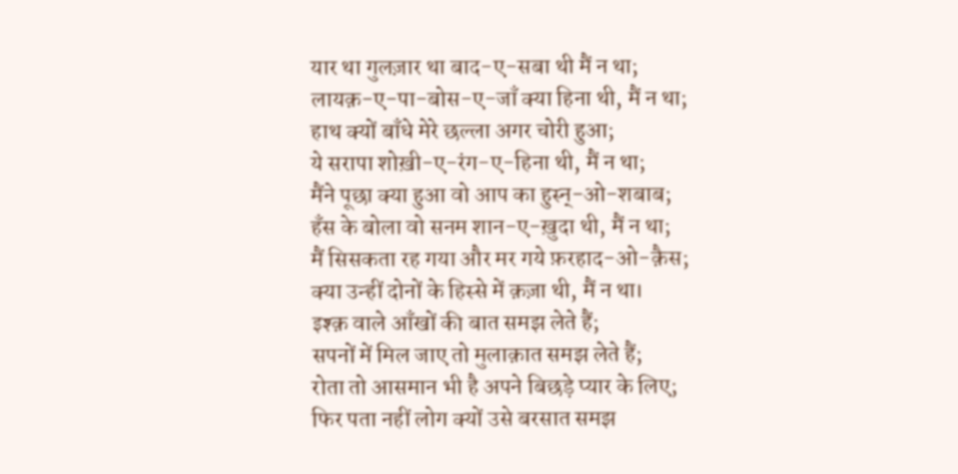यार था गुलज़ार था बाद-ए-सबा थी मैं न था;
लायक़-ए-पा-बोस-ए-जाँ क्या हिना थी, मैं न था;
हाथ क्यों बाँधे मेरे छल्ला अगर चोरी हुआ;
ये सरापा शोख़ी-ए-रंग-ए-हिना थी, मैं न था;
मैंने पूछा क्या हुआ वो आप का हुस्न्-ओ-शबाब;
हँस के बोला वो सनम शान-ए-ख़ुदा थी, मैं न था;
मैं सिसकता रह गया और मर गये फ़रहाद-ओ-क़ैस;
क्या उन्हीं दोनों के हिस्से में क़ज़ा थी, मैं न था।
इश्क़ वाले आँखों की बात समझ लेते हैं;
सपनों में मिल जाए तो मुलाक़ात समझ लेते हैं;
रोता तो आसमान भी है अपने बिछड़े प्यार के लिए;
फिर पता नहीं लोग क्यों उसे बरसात समझ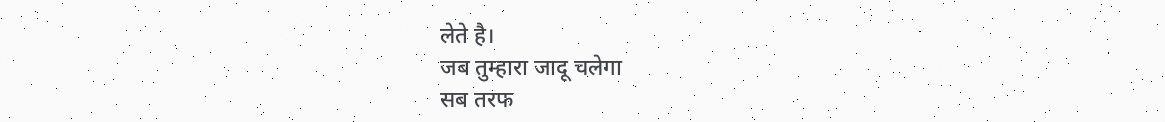लेते है।
जब तुम्हारा जादू चलेगा
सब तरफ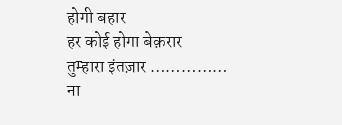होगी बहार
हर कोई होगा बेक़रार
तुम्हारा इंतज़ार ……………
ना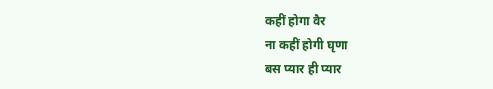कहीं होगा वैर
ना कहीं होगी घृणा
बस प्यार ही प्यार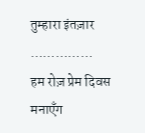तुम्हारा इंतज़ार ……………
हम रोज़ प्रेम दिवस मनाएँग